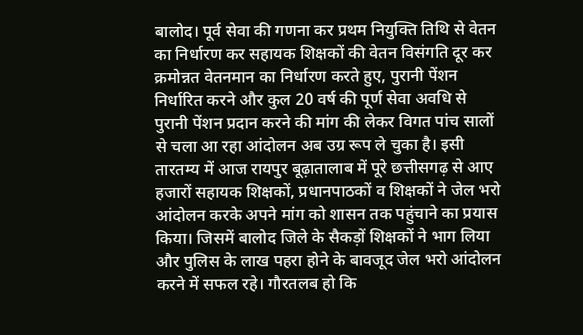बालोद। पूर्व सेवा की गणना कर प्रथम नियुक्ति तिथि से वेतन का निर्धारण कर सहायक शिक्षकों की वेतन विसंगति दूर कर क्रमोन्नत वेतनमान का निर्धारण करते हुए, पुरानी पेंशन निर्धारित करने और कुल 20 वर्ष की पूर्ण सेवा अवधि से पुरानी पेंशन प्रदान करने की मांग की लेकर विगत पांच सालों से चला आ रहा आंदोलन अब उग्र रूप ले चुका है। इसी तारतम्य में आज रायपुर बूढ़ातालाब में पूरे छत्तीसगढ़ से आए हजारों सहायक शिक्षकों, प्रधानपाठकों व शिक्षकों ने जेल भरो आंदोलन करके अपने मांग को शासन तक पहुंचाने का प्रयास किया। जिसमें बालोद जिले के सैकड़ों शिक्षकों ने भाग लिया और पुलिस के लाख पहरा होने के बावजूद जेल भरो आंदोलन करने में सफल रहे। गौरतलब हो कि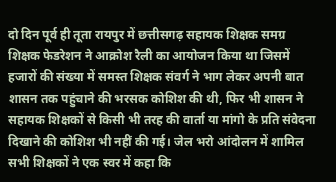दो दिन पूर्व ही तूता रायपुर में छत्तीसगढ़ सहायक शिक्षक समग्र शिक्षक फेडरेशन ने आक्रोश रैली का आयोजन किया था जिसमें हजारों की संख्या में समस्त शिक्षक संवर्ग ने भाग लेकर अपनी बात शासन तक पहुंचाने की भरसक कोशिश की थी, फिर भी शासन ने सहायक शिक्षकों से किसी भी तरह की वार्ता या मांगो के प्रति संवेदना दिखाने की कोशिश भी नहीं की गई। जेल भरो आंदोलन में शामिल सभी शिक्षकों ने एक स्वर में कहा कि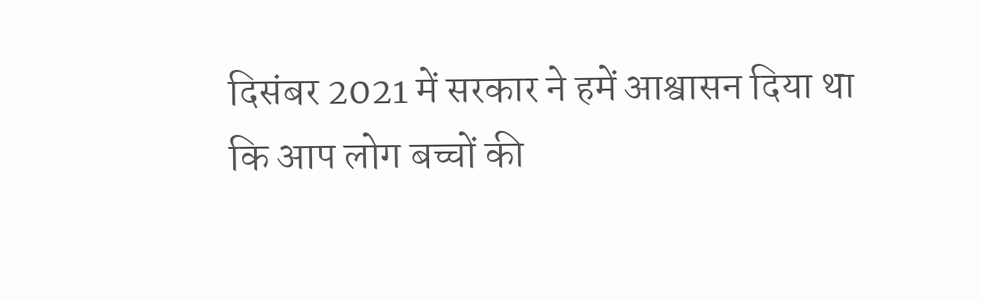दिसंबर 2021 में सरकार ने हमें आश्वासन दिया था कि आप लोग बच्चों की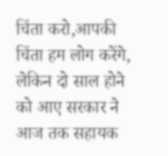चिंता करो,आपकी चिंता हम लोग करेंगे, लेकिन दो साल होने को आए सरकार ने आज तक सहायक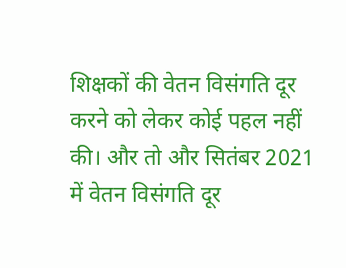शिक्षकों की वेतन विसंगति दूर करने को लेकर कोई पहल नहीं की। और तो और सितंबर 2021 में वेतन विसंगति दूर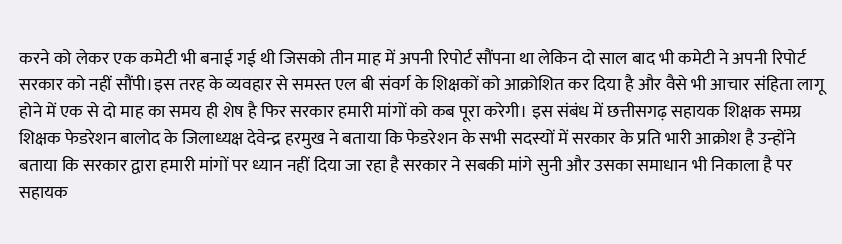करने को लेकर एक कमेटी भी बनाई गई थी जिसको तीन माह में अपनी रिपोर्ट सौंपना था लेकिन दो साल बाद भी कमेटी ने अपनी रिपोर्ट सरकार को नहीं सौंपी।इस तरह के व्यवहार से समस्त एल बी संवर्ग के शिक्षकों को आक्रोशित कर दिया है और वैसे भी आचार संहिता लागू होने में एक से दो माह का समय ही शेष है फिर सरकार हमारी मांगों को कब पूरा करेगी। इस संबंध में छत्तीसगढ़ सहायक शिक्षक समग्र शिक्षक फेडरेशन बालोद के जिलाध्यक्ष देवेन्द्र हरमुख ने बताया कि फेडरेशन के सभी सदस्यों में सरकार के प्रति भारी आक्रोश है उन्होंने बताया कि सरकार द्वारा हमारी मांगों पर ध्यान नहीं दिया जा रहा है सरकार ने सबकी मांगे सुनी और उसका समाधान भी निकाला है पर सहायक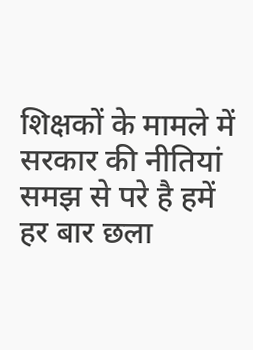शिक्षकों के मामले में सरकार की नीतियां समझ से परे है हमें हर बार छला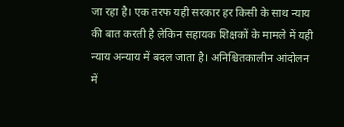जा रहा है। एक तरफ यही सरकार हर किसी के साथ न्याय की बात करती है लेकिन सहायक शिक्षकों के मामले में यही न्याय अन्याय में बदल जाता है। अनिश्चितकालीन आंदोलन में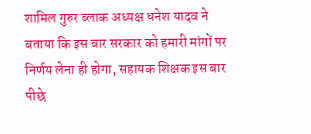शामिल गुरुर ब्लाक अध्यक्ष धनेश यादव ने बताया कि इस बार सरकार को हमारी मांगों पर निर्णय लेना ही होगा, सहायक शिक्षक इस बार पीछे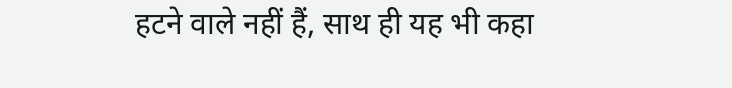हटने वाले नहीं हैं, साथ ही यह भी कहा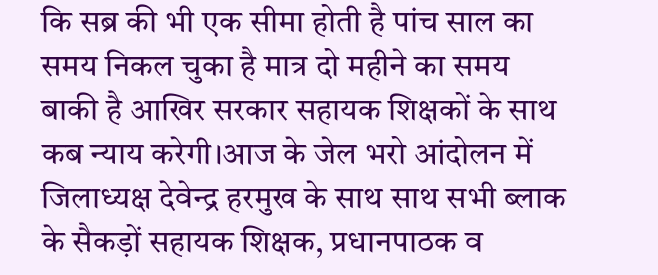कि सब्र की भी एक सीमा होती है पांच साल का समय निकल चुका है मात्र दो महीने का समय बाकी है आखिर सरकार सहायक शिक्षकों के साथ कब न्याय करेगी।आज के जेल भरो आंदोलन में जिलाध्यक्ष देवेन्द्र हरमुख के साथ साथ सभी ब्लाक के सैकड़ों सहायक शिक्षक, प्रधानपाठक व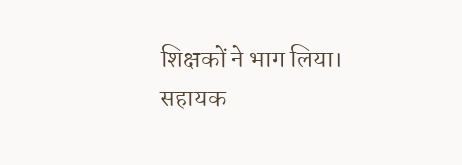शिक्षकों ने भाग लिया।
सहायक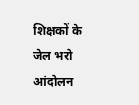शिक्षकों के जेल भरो आंदोलन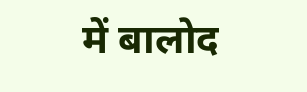में बालोद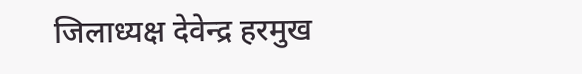जिलाध्यक्ष देवेन्द्र हरमुख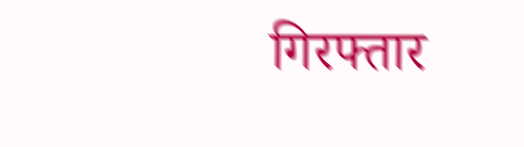गिरफ्तार